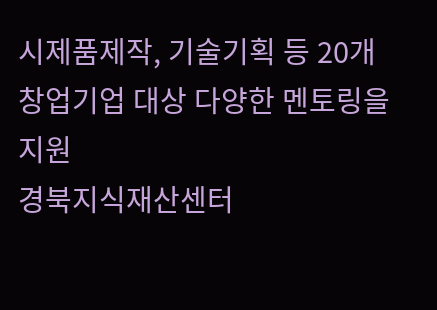시제품제작, 기술기획 등 20개 창업기업 대상 다양한 멘토링을 지원
경북지식재산센터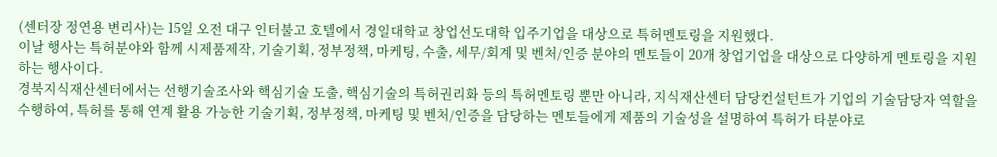(센터장 정연용 변리사)는 15일 오전 대구 인터불고 호텔에서 경일대학교 창업선도대학 입주기업을 대상으로 특허멘토링을 지원했다.
이날 행사는 특허분야와 함께 시제품제작, 기술기획, 정부정책, 마케팅, 수출, 세무/회계 및 벤처/인증 분야의 멘토들이 20개 창업기업을 대상으로 다양하게 멘토링을 지원하는 행사이다.
경북지식재산센터에서는 선행기술조사와 핵심기술 도출, 핵심기술의 특허권리화 등의 특허멘토링 뿐만 아니라, 지식재산센터 담당컨설턴트가 기업의 기술담당자 역할을 수행하여, 특허를 통해 연계 활용 가능한 기술기획, 정부정책, 마케팅 및 벤처/인증을 담당하는 멘토들에게 제품의 기술성을 설명하여 특허가 타분야로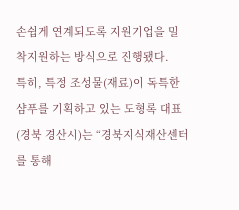손쉽게 연계되도록 지원기업을 밀착지원하는 방식으로 진행됐다.
특히, 특정 조성물(재료)이 독특한 샴푸를 기획하고 있는 도형록 대표(경북 경산시)는 “경북지식재산센터를 통해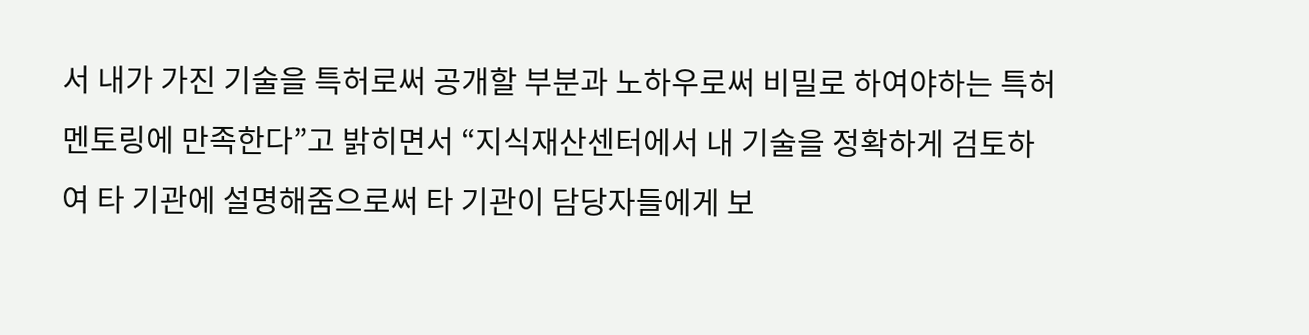서 내가 가진 기술을 특허로써 공개할 부분과 노하우로써 비밀로 하여야하는 특허멘토링에 만족한다”고 밝히면서 “지식재산센터에서 내 기술을 정확하게 검토하여 타 기관에 설명해줌으로써 타 기관이 담당자들에게 보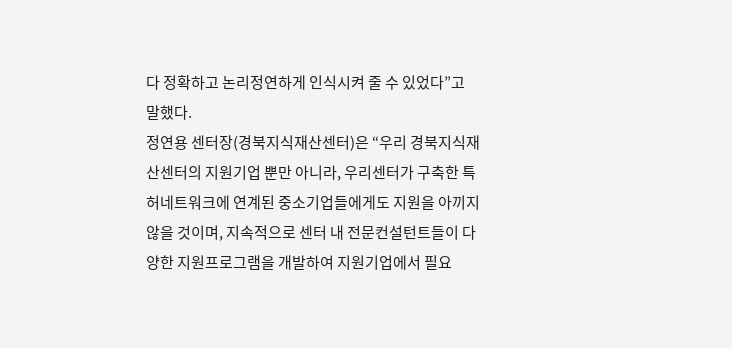다 정확하고 논리정연하게 인식시켜 줄 수 있었다”고 말했다.
정연용 센터장(경북지식재산센터)은 “우리 경북지식재산센터의 지원기업 뿐만 아니라, 우리센터가 구축한 특허네트워크에 연계된 중소기업들에게도 지원을 아끼지 않을 것이며, 지속적으로 센터 내 전문컨설턴트들이 다양한 지원프로그램을 개발하여 지원기업에서 필요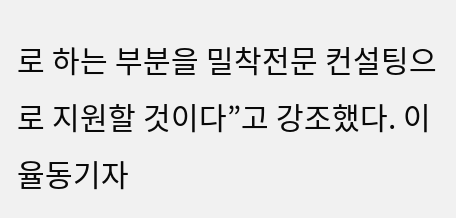로 하는 부분을 밀착전문 컨설팅으로 지원할 것이다”고 강조했다. 이율동기자